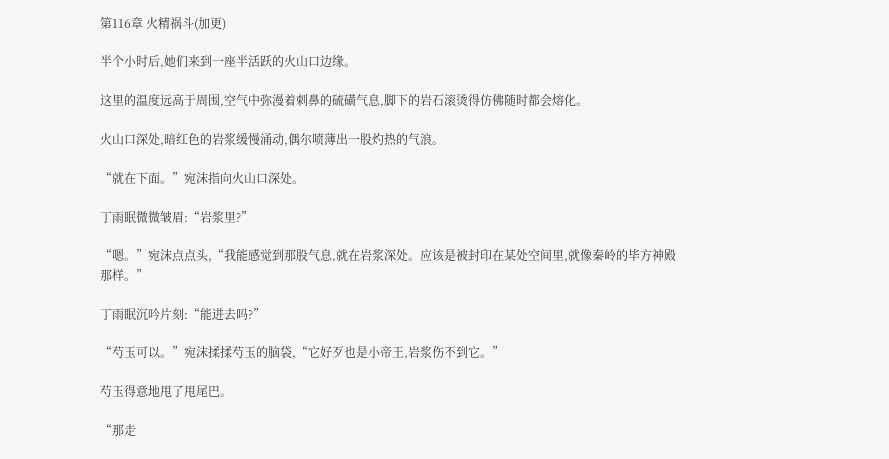第116章 火精祸斗(加更)

半个小时后,她们来到一座半活跃的火山口边缘。

这里的温度远高于周围,空气中弥漫着刺鼻的硫磺气息,脚下的岩石滚烫得仿佛随时都会熔化。

火山口深处,暗红色的岩浆缓慢涌动,偶尔喷薄出一股灼热的气浪。

“就在下面。”宛沫指向火山口深处。

丁雨眠微微皱眉:“岩浆里?”

“嗯。”宛沫点点头,“我能感觉到那股气息,就在岩浆深处。应该是被封印在某处空间里,就像秦岭的毕方神殿那样。”

丁雨眠沉吟片刻:“能进去吗?”

“芍玉可以。”宛沫揉揉芍玉的脑袋,“它好歹也是小帝王,岩浆伤不到它。”

芍玉得意地甩了甩尾巴。

“那走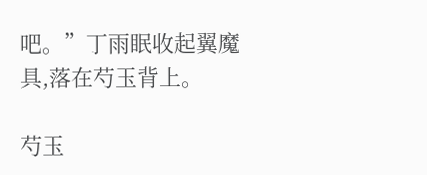吧。”丁雨眠收起翼魔具,落在芍玉背上。

芍玉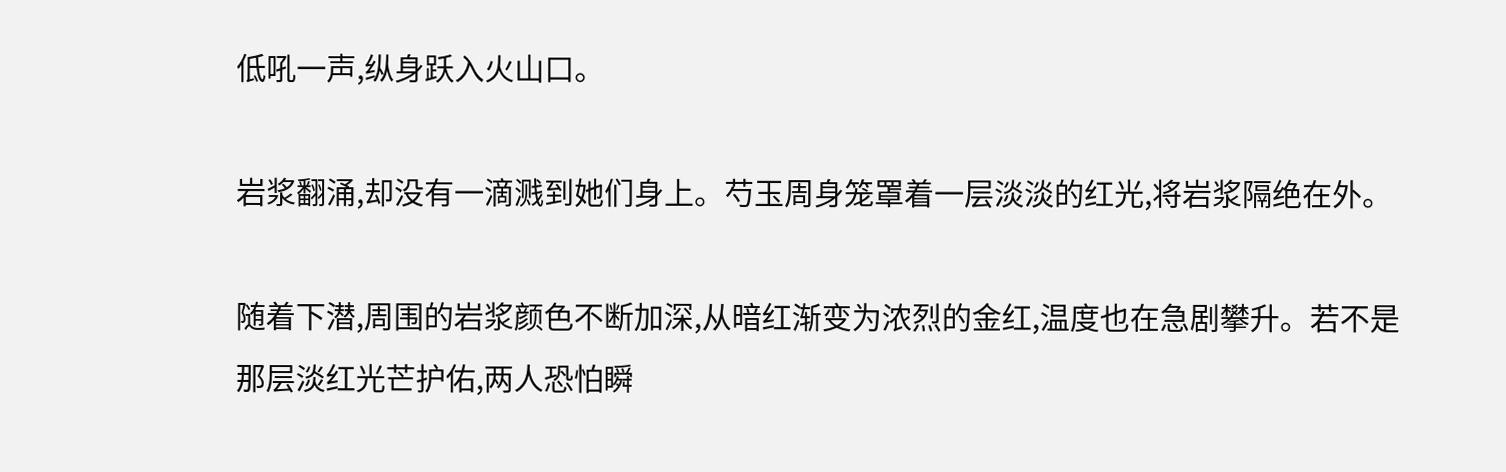低吼一声,纵身跃入火山口。

岩浆翻涌,却没有一滴溅到她们身上。芍玉周身笼罩着一层淡淡的红光,将岩浆隔绝在外。

随着下潜,周围的岩浆颜色不断加深,从暗红渐变为浓烈的金红,温度也在急剧攀升。若不是那层淡红光芒护佑,两人恐怕瞬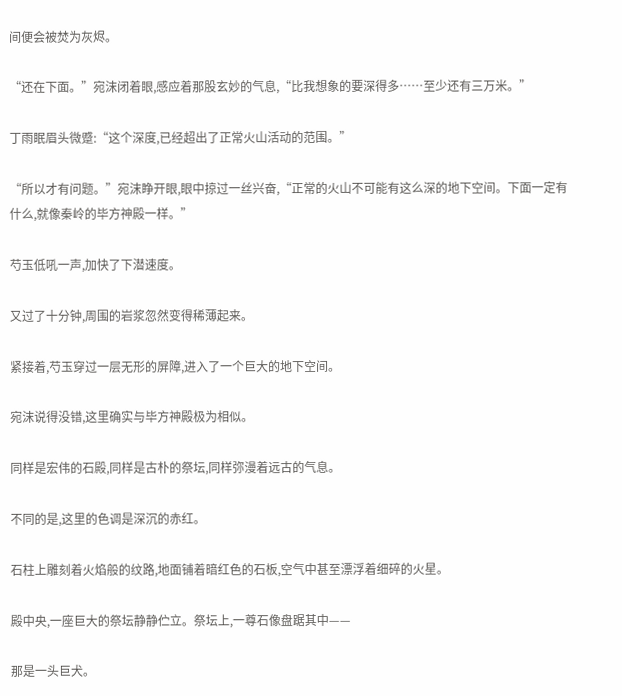间便会被焚为灰烬。

“还在下面。”宛沫闭着眼,感应着那股玄妙的气息,“比我想象的要深得多……至少还有三万米。”

丁雨眠眉头微蹙:“这个深度,已经超出了正常火山活动的范围。”

“所以才有问题。”宛沫睁开眼,眼中掠过一丝兴奋,“正常的火山不可能有这么深的地下空间。下面一定有什么,就像秦岭的毕方神殿一样。”

芍玉低吼一声,加快了下潜速度。

又过了十分钟,周围的岩浆忽然变得稀薄起来。

紧接着,芍玉穿过一层无形的屏障,进入了一个巨大的地下空间。

宛沫说得没错,这里确实与毕方神殿极为相似。

同样是宏伟的石殿,同样是古朴的祭坛,同样弥漫着远古的气息。

不同的是,这里的色调是深沉的赤红。

石柱上雕刻着火焰般的纹路,地面铺着暗红色的石板,空气中甚至漂浮着细碎的火星。

殿中央,一座巨大的祭坛静静伫立。祭坛上,一尊石像盘踞其中——

那是一头巨犬。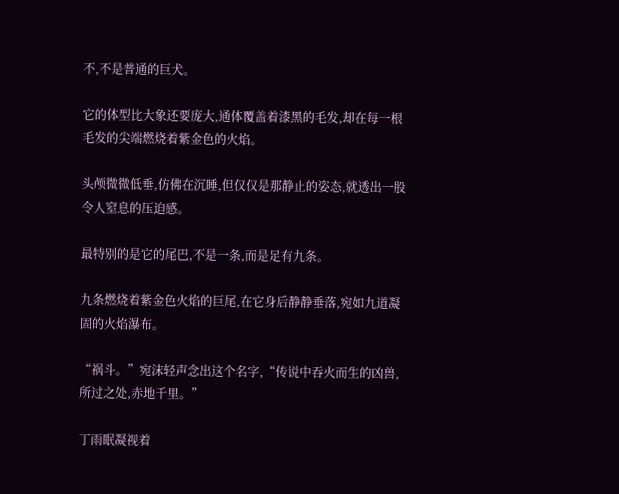不,不是普通的巨犬。

它的体型比大象还要庞大,通体覆盖着漆黑的毛发,却在每一根毛发的尖端燃烧着紫金色的火焰。

头颅微微低垂,仿佛在沉睡,但仅仅是那静止的姿态,就透出一股令人窒息的压迫感。

最特别的是它的尾巴,不是一条,而是足有九条。

九条燃烧着紫金色火焰的巨尾,在它身后静静垂落,宛如九道凝固的火焰瀑布。

“祸斗。”宛沫轻声念出这个名字,“传说中吞火而生的凶兽,所过之处,赤地千里。”

丁雨眠凝视着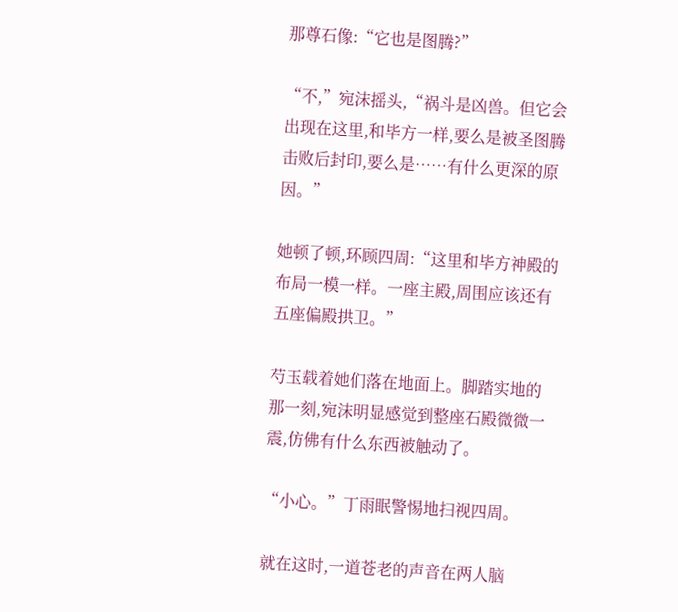那尊石像:“它也是图腾?”

“不,”宛沫摇头,“祸斗是凶兽。但它会出现在这里,和毕方一样,要么是被圣图腾击败后封印,要么是……有什么更深的原因。”

她顿了顿,环顾四周:“这里和毕方神殿的布局一模一样。一座主殿,周围应该还有五座偏殿拱卫。”

芍玉载着她们落在地面上。脚踏实地的那一刻,宛沫明显感觉到整座石殿微微一震,仿佛有什么东西被触动了。

“小心。”丁雨眠警惕地扫视四周。

就在这时,一道苍老的声音在两人脑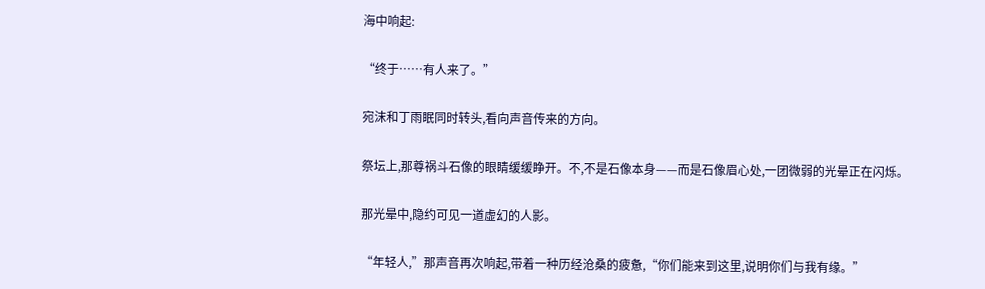海中响起:

“终于……有人来了。”

宛沫和丁雨眠同时转头,看向声音传来的方向。

祭坛上,那尊祸斗石像的眼睛缓缓睁开。不,不是石像本身——而是石像眉心处,一团微弱的光晕正在闪烁。

那光晕中,隐约可见一道虚幻的人影。

“年轻人,”那声音再次响起,带着一种历经沧桑的疲惫,“你们能来到这里,说明你们与我有缘。”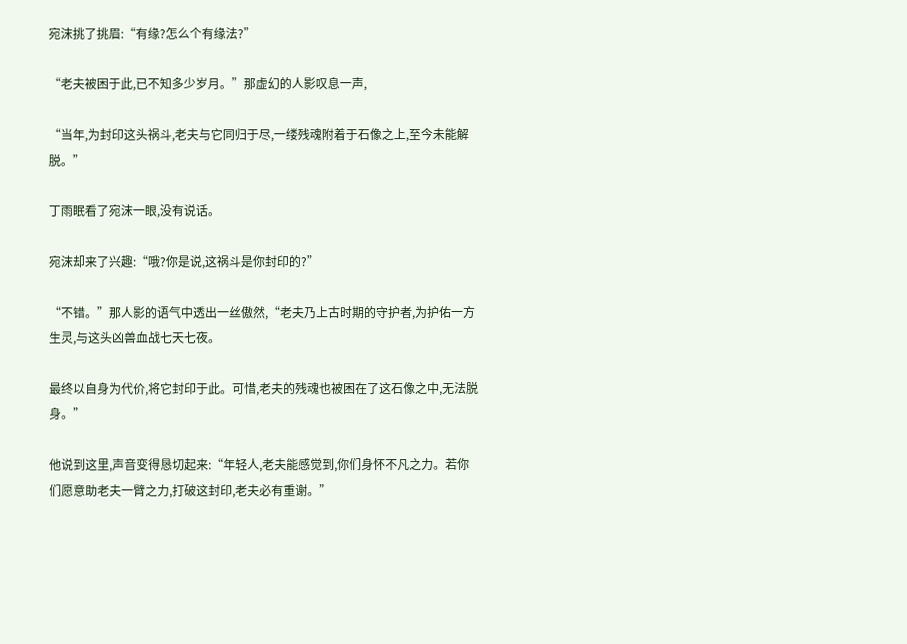宛沫挑了挑眉:“有缘?怎么个有缘法?”

“老夫被困于此,已不知多少岁月。”那虚幻的人影叹息一声,

“当年,为封印这头祸斗,老夫与它同归于尽,一缕残魂附着于石像之上,至今未能解脱。”

丁雨眠看了宛沫一眼,没有说话。

宛沫却来了兴趣:“哦?你是说,这祸斗是你封印的?”

“不错。”那人影的语气中透出一丝傲然,“老夫乃上古时期的守护者,为护佑一方生灵,与这头凶兽血战七天七夜。

最终以自身为代价,将它封印于此。可惜,老夫的残魂也被困在了这石像之中,无法脱身。”

他说到这里,声音变得恳切起来:“年轻人,老夫能感觉到,你们身怀不凡之力。若你们愿意助老夫一臂之力,打破这封印,老夫必有重谢。”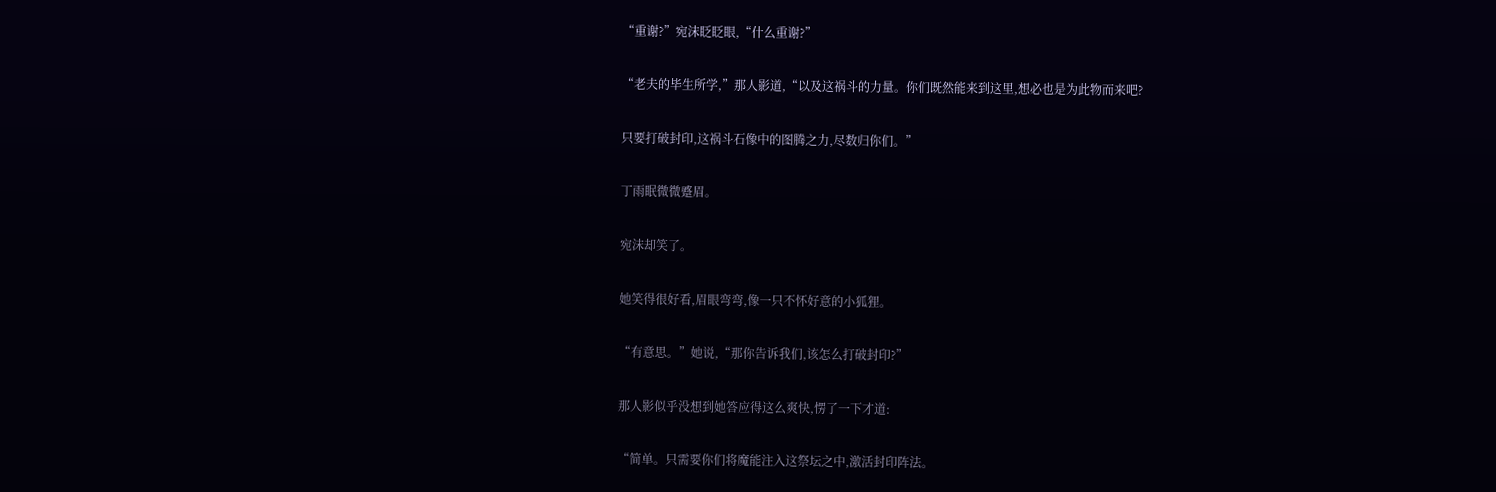“重谢?”宛沫眨眨眼,“什么重谢?”

“老夫的毕生所学,”那人影道,“以及这祸斗的力量。你们既然能来到这里,想必也是为此物而来吧?

只要打破封印,这祸斗石像中的图腾之力,尽数归你们。”

丁雨眠微微蹙眉。

宛沫却笑了。

她笑得很好看,眉眼弯弯,像一只不怀好意的小狐狸。

“有意思。”她说,“那你告诉我们,该怎么打破封印?”

那人影似乎没想到她答应得这么爽快,愣了一下才道:

“简单。只需要你们将魔能注入这祭坛之中,激活封印阵法。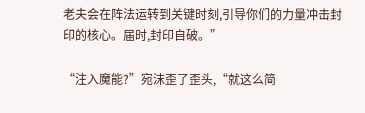老夫会在阵法运转到关键时刻,引导你们的力量冲击封印的核心。届时,封印自破。”

“注入魔能?”宛沫歪了歪头,“就这么简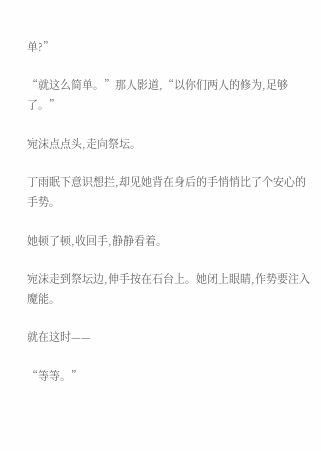单?”

“就这么简单。”那人影道,“以你们两人的修为,足够了。”

宛沫点点头,走向祭坛。

丁雨眠下意识想拦,却见她背在身后的手悄悄比了个安心的手势。

她顿了顿,收回手,静静看着。

宛沫走到祭坛边,伸手按在石台上。她闭上眼睛,作势要注入魔能。

就在这时——

“等等。”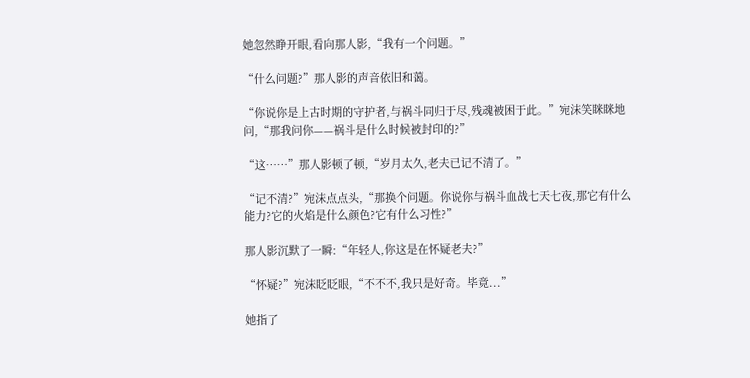她忽然睁开眼,看向那人影,“我有一个问题。”

“什么问题?”那人影的声音依旧和蔼。

“你说你是上古时期的守护者,与祸斗同归于尽,残魂被困于此。”宛沫笑眯眯地问,“那我问你——祸斗是什么时候被封印的?”

“这……”那人影顿了顿,“岁月太久,老夫已记不清了。”

“记不清?”宛沫点点头,“那换个问题。你说你与祸斗血战七天七夜,那它有什么能力?它的火焰是什么颜色?它有什么习性?”

那人影沉默了一瞬:“年轻人,你这是在怀疑老夫?”

“怀疑?”宛沫眨眨眼,“不不不,我只是好奇。毕竟...”

她指了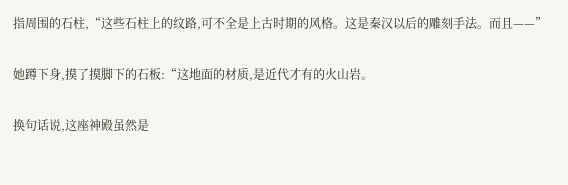指周围的石柱,“这些石柱上的纹路,可不全是上古时期的风格。这是秦汉以后的雕刻手法。而且——”

她蹲下身,摸了摸脚下的石板:“这地面的材质,是近代才有的火山岩。

换句话说,这座神殿虽然是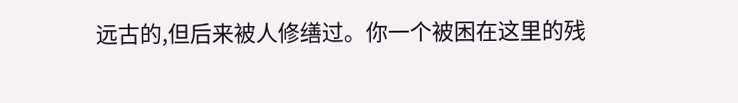远古的,但后来被人修缮过。你一个被困在这里的残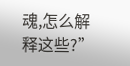魂,怎么解释这些?”